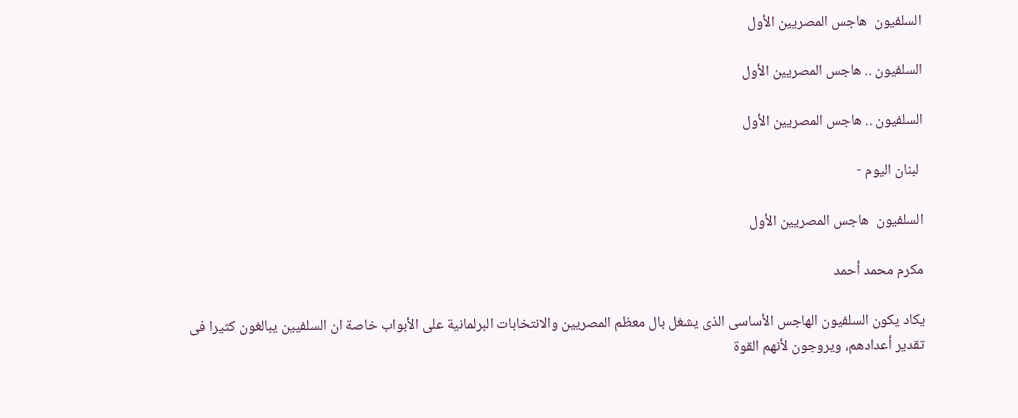السلفيون  هاجس المصريين الأول

السلفيون .. هاجس المصريين الأول

السلفيون .. هاجس المصريين الأول

 لبنان اليوم -

السلفيون  هاجس المصريين الأول

مكرم محمد أحمد

يكاد يكون السلفيون الهاجس الأساسى الذى يشغل بال معظم المصريين والانتخابات البرلمانية على الأبواب خاصة ان السلفيين يبالغون كثيرا فى تقدير أعدادهم، ويروجون لأنهم القوة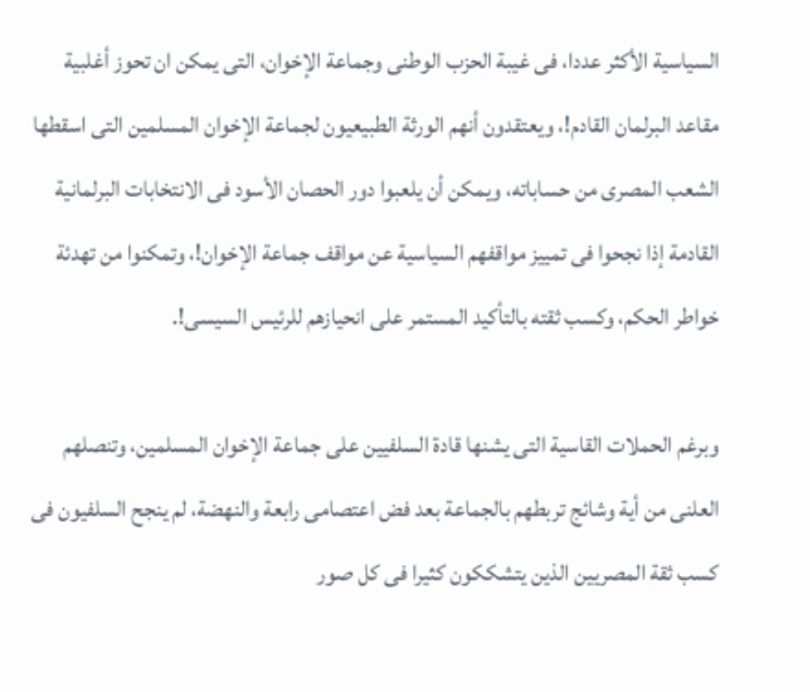السياسية الأكثر عددا، فى غيبة الحزب الوطنى وجماعة الإخوان، التى يمكن ان تحوز أغلبية مقاعد البرلمان القادم!، ويعتقدون أنهم الورثة الطبيعيون لجماعة الإخوان المسلمين التى اسقطها الشعب المصرى من حساباته، ويمكن أن يلعبوا دور الحصان الأسود فى الانتخابات البرلمانية القادمة إذا نجحوا فى تمييز مواقفهم السياسية عن مواقف جماعة الإخوان!، وتمكنوا من تهدئة خواطر الحكم، وكسب ثقته بالتأكيد المستمر على انحيازهم للرئيس السيسى!.

وبرغم الحملات القاسية التى يشنها قادة السلفيين على جماعة الإخوان المسلمين، وتنصلهم العلنى من أية وشائج تربطهم بالجماعة بعد فض اعتصامى رابعة والنهضة، لم ينجح السلفيون فى كسب ثقة المصريين الذين يتشككون كثيرا فى كل صور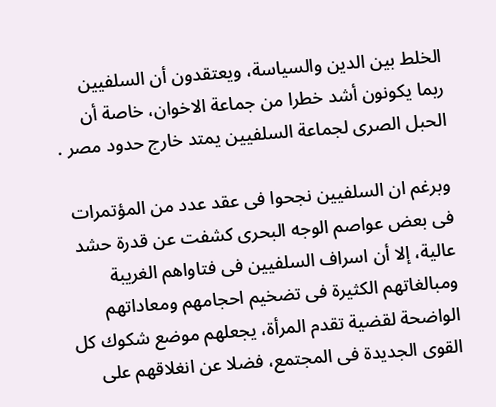الخلط بين الدين والسياسة، ويعتقدون أن السلفيين ربما يكونون أشد خطرا من جماعة الاخوان، خاصة أن الحبل الصرى لجماعة السلفيين يمتد خارج حدود مصر .

وبرغم ان السلفيين نجحوا فى عقد عدد من المؤتمرات فى بعض عواصم الوجه البحرى كشفت عن قدرة حشد عالية، إلا أن اسراف السلفيين فى فتاواهم الغريبة ومبالغاتهم الكثيرة فى تضخيم احجامهم ومعاداتهم الواضحة لقضية تقدم المرأة، يجعلهم موضع شكوك كل القوى الجديدة فى المجتمع، فضلا عن انغلاقهم على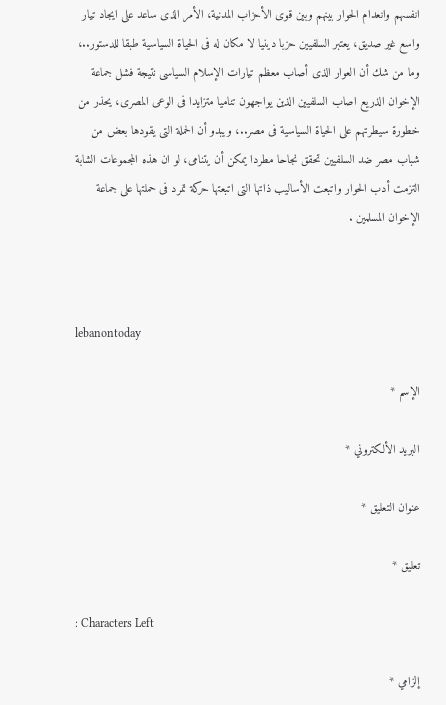انفسهم وانعدام الحوار بينهم وبين قوى الأحزاب المدنية، الأمر الذى ساعد على ايجاد تيار واسع غير صديق، يعتبر السلفيين حزبا دينيا لا مكان له فى الحياة السياسية طبقا للدستور..، وما من شك أن العوار الذى أصاب معظم تيارات الإسلام السياسى نتيجة فشل جماعة الإخوان الذريع اصاب السلفيين الذين يواجهون تناميا متزايدا فى الوعى المصرى، يحذر من خطورة سيطرتهم على الحياة السياسية فى مصر..، ويبدو أن الحملة التى يقودها بعض من شباب مصر ضد السلفيين تحقق نجاحا مطردا يمكن أن يتنامى، لو ان هذه المجموعات الشابة التزمت أدب الحوار واتبعت الأساليب ذاتها التى اتبعتها حركة تمرد فى حملتها على جماعة الإخوان المسلمين .



lebanontoday

الإسم *

البريد الألكتروني *

عنوان التعليق *

تعليق *

: Characters Left

إلزامي *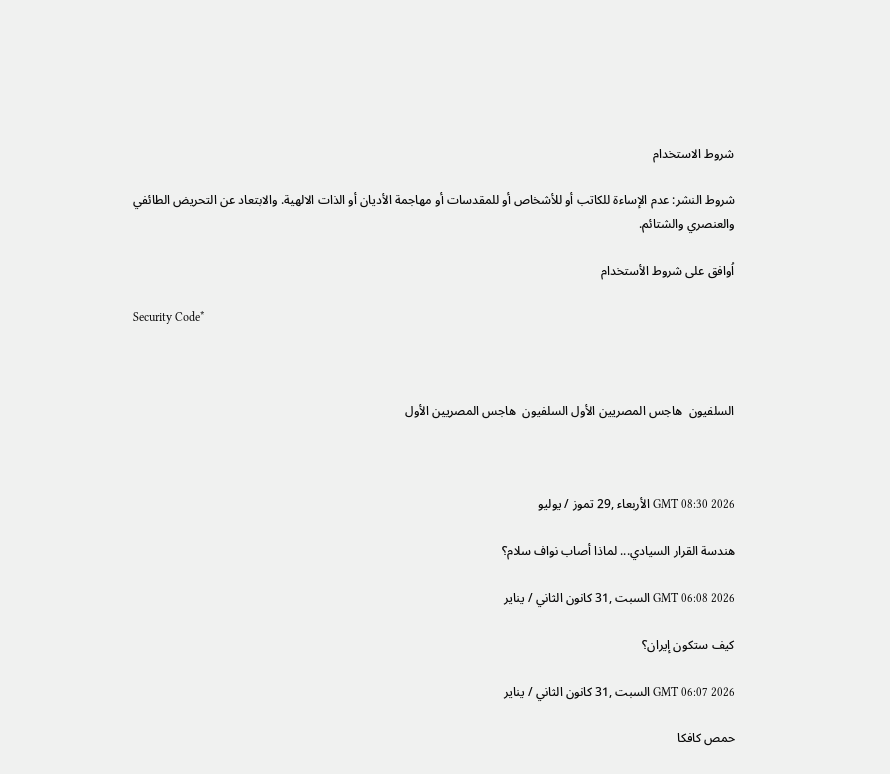شروط الاستخدام

شروط النشر: عدم الإساءة للكاتب أو للأشخاص أو للمقدسات أو مهاجمة الأديان أو الذات الالهية. والابتعاد عن التحريض الطائفي والعنصري والشتائم.

اُوافق على شروط الأستخدام

Security Code*



السلفيون  هاجس المصريين الأول السلفيون  هاجس المصريين الأول



GMT 08:30 2026 الأربعاء ,29 تموز / يوليو

هندسة القرار السيادي... لماذا أصاب نواف سلام؟

GMT 06:08 2026 السبت ,31 كانون الثاني / يناير

كيف ستكون إيران؟

GMT 06:07 2026 السبت ,31 كانون الثاني / يناير

حمص كافكا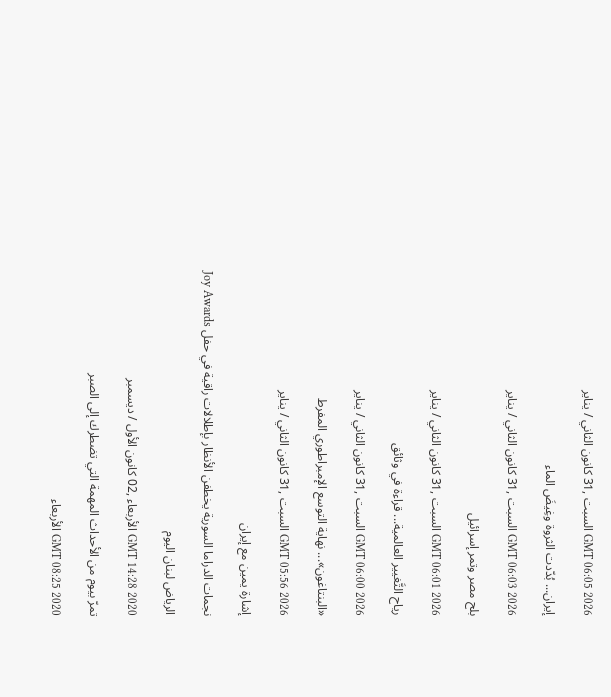GMT 06:05 2026 السبت ,31 كانون الثاني / يناير

إيران... بُدّدت الثروة وغِيضَ الماء

GMT 06:03 2026 السبت ,31 كانون الثاني / يناير

بلح مصر وتمر إسرائيل

GMT 06:01 2026 السبت ,31 كانون الثاني / يناير

رياح التَّغيير العالمية... قراءة في وثائق

GMT 06:00 2026 السبت ,31 كانون الثاني / يناير

«البنتاغون»... نهاية التوسع الإمبراطوري المفرط

GMT 05:56 2026 السبت ,31 كانون الثاني / يناير

إشارة يمين مع إيران

نجمات الدراما السورية يخطفن الأنظار بإطلالات راقية في حفل Joy Awards

الرياض لبنان اليوم

GMT 14:28 2020 الأربعاء ,02 كانون الأول / ديسمبر

تمرّ بيوم من الأحداث المهمة التي تضطرك إلى الصبر

GMT 08:25 2020 الأربعاء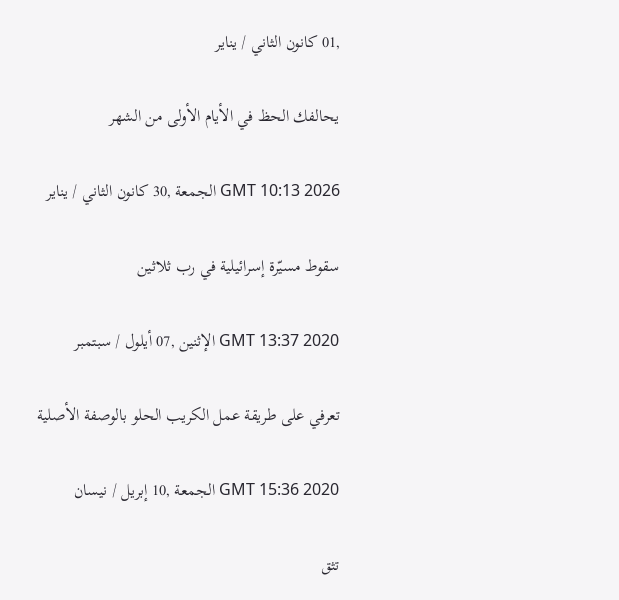,01 كانون الثاني / يناير

يحالفك الحظ في الأيام الأولى من الشهر

GMT 10:13 2026 الجمعة ,30 كانون الثاني / يناير

سقوط مسيّرة إسرائيلية في رب ثلاثين

GMT 13:37 2020 الإثنين ,07 أيلول / سبتمبر

تعرفي على طريقة عمل الكريب الحلو بالوصفة الأصلية

GMT 15:36 2020 الجمعة ,10 إبريل / نيسان

تثق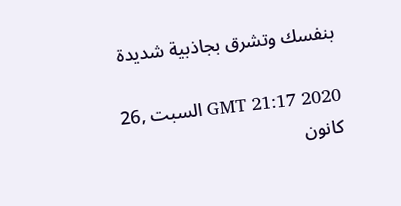بنفسك وتشرق بجاذبية شديدة

GMT 21:17 2020 السبت ,26 كانون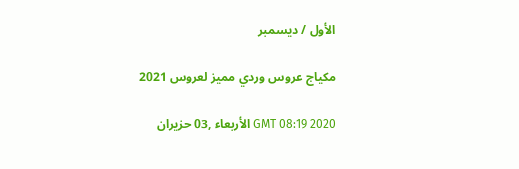الأول / ديسمبر

مكياج عروس وردي مميز لعروس 2021

GMT 08:19 2020 الأربعاء ,03 حزيران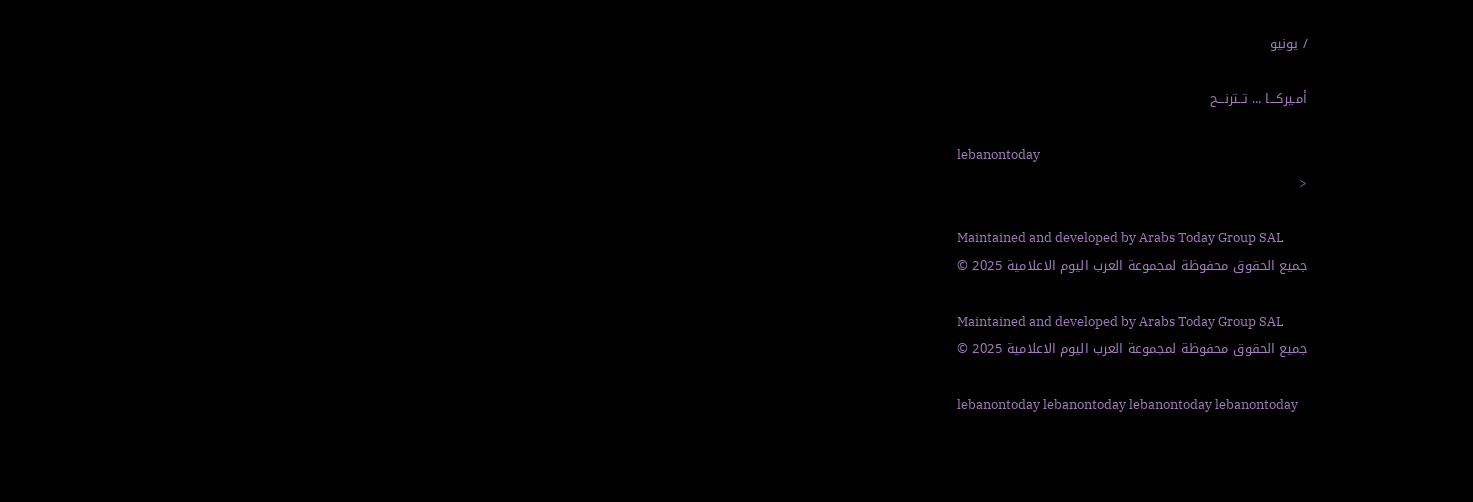/ يونيو

أمـيركـــا ... تــترنـــح

lebanontoday
<

Maintained and developed by Arabs Today Group SAL
جميع الحقوق محفوظة لمجموعة العرب اليوم الاعلامية 2025 ©

Maintained and developed by Arabs Today Group SAL
جميع الحقوق محفوظة لمجموعة العرب اليوم الاعلامية 2025 ©

lebanontoday lebanontoday lebanontoday lebanontoday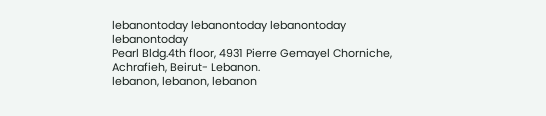lebanontoday lebanontoday lebanontoday
lebanontoday
Pearl Bldg.4th floor, 4931 Pierre Gemayel Chorniche, Achrafieh, Beirut- Lebanon.
lebanon, lebanon, lebanon